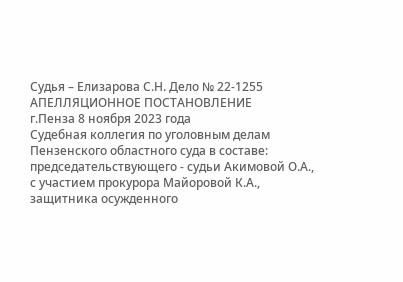Судья – Елизарова С.Н. Дело № 22-1255
АПЕЛЛЯЦИОННОЕ ПОСТАНОВЛЕНИЕ
г.Пенза 8 ноября 2023 года
Судебная коллегия по уголовным делам Пензенского областного суда в составе:
председательствующего - судьи Акимовой О.А.,
с участием прокурора Майоровой К.А.,
защитника осужденного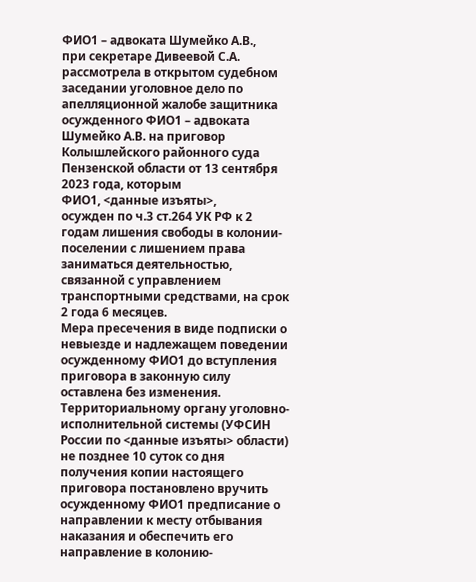ФИО1 – адвоката Шумейко А.В.,
при секретаре Дивеевой С.А.
рассмотрела в открытом судебном заседании уголовное дело по апелляционной жалобе защитника осужденного ФИО1 – адвоката Шумейко А.В. на приговор Колышлейского районного суда Пензенской области от 13 сентября 2023 года, которым
ФИО1, <данные изъяты>,
осужден по ч.3 ст.264 УК РФ к 2 годам лишения свободы в колонии-поселении с лишением права заниматься деятельностью, связанной с управлением транспортными средствами, на срок 2 года 6 месяцев.
Мера пресечения в виде подписки о невыезде и надлежащем поведении осужденному ФИО1 до вступления приговора в законную силу оставлена без изменения.
Территориальному органу уголовно-исполнительной системы (УФСИН России по <данные изъяты> области) не позднее 10 суток со дня получения копии настоящего приговора постановлено вручить осужденному ФИО1 предписание о направлении к месту отбывания наказания и обеспечить его направление в колонию-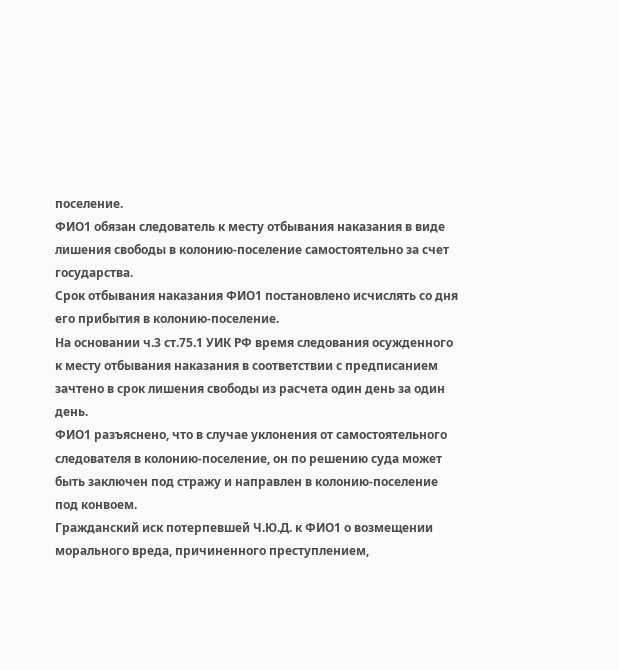поселение.
ФИО1 обязан следователь к месту отбывания наказания в виде лишения свободы в колонию-поселение самостоятельно за счет государства.
Срок отбывания наказания ФИО1 постановлено исчислять со дня его прибытия в колонию-поселение.
На основании ч.3 ст.75.1 УИК РФ время следования осужденного к месту отбывания наказания в соответствии с предписанием зачтено в срок лишения свободы из расчета один день за один день.
ФИО1 разъяснено, что в случае уклонения от самостоятельного следователя в колонию-поселение, он по решению суда может быть заключен под стражу и направлен в колонию-поселение под конвоем.
Гражданский иск потерпевшей Ч.Ю.Д. к ФИО1 о возмещении морального вреда, причиненного преступлением,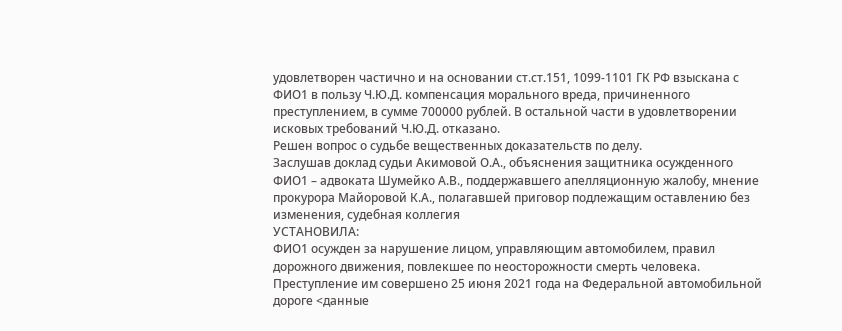удовлетворен частично и на основании ст.ст.151, 1099-1101 ГК РФ взыскана с ФИО1 в пользу Ч.Ю.Д. компенсация морального вреда, причиненного преступлением, в сумме 700000 рублей. В остальной части в удовлетворении исковых требований Ч.Ю.Д. отказано.
Решен вопрос о судьбе вещественных доказательств по делу.
Заслушав доклад судьи Акимовой О.А., объяснения защитника осужденного ФИО1 – адвоката Шумейко А.В., поддержавшего апелляционную жалобу, мнение прокурора Майоровой К.А., полагавшей приговор подлежащим оставлению без изменения, судебная коллегия
УСТАНОВИЛА:
ФИО1 осужден за нарушение лицом, управляющим автомобилем, правил дорожного движения, повлекшее по неосторожности смерть человека.
Преступление им совершено 25 июня 2021 года на Федеральной автомобильной дороге <данные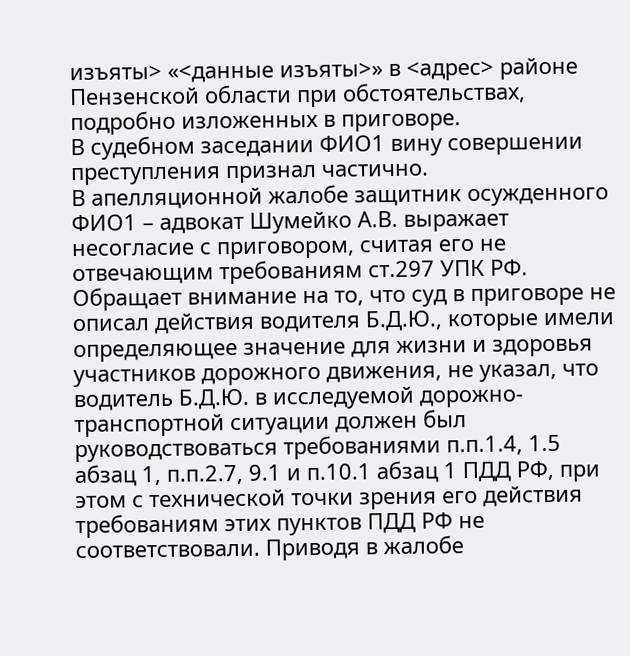изъяты> «<данные изъяты>» в <адрес> районе Пензенской области при обстоятельствах, подробно изложенных в приговоре.
В судебном заседании ФИО1 вину совершении преступления признал частично.
В апелляционной жалобе защитник осужденного ФИО1 – адвокат Шумейко А.В. выражает несогласие с приговором, считая его не отвечающим требованиям ст.297 УПК РФ. Обращает внимание на то, что суд в приговоре не описал действия водителя Б.Д.Ю., которые имели определяющее значение для жизни и здоровья участников дорожного движения, не указал, что водитель Б.Д.Ю. в исследуемой дорожно-транспортной ситуации должен был руководствоваться требованиями п.п.1.4, 1.5 абзац 1, п.п.2.7, 9.1 и п.10.1 абзац 1 ПДД РФ, при этом с технической точки зрения его действия требованиям этих пунктов ПДД РФ не соответствовали. Приводя в жалобе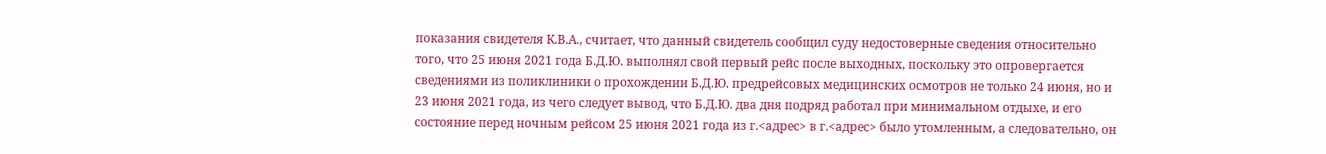показания свидетеля К.В.А., считает, что данный свидетель сообщил суду недостоверные сведения относительно того, что 25 июня 2021 года Б.Д.Ю. выполнял свой первый рейс после выходных, поскольку это опровергается сведениями из поликлиники о прохождении Б.Д.Ю. предрейсовых медицинских осмотров не только 24 июня, но и 23 июня 2021 года, из чего следует вывод, что Б.Д.Ю. два дня подряд работал при минимальном отдыхе, и его состояние перед ночным рейсом 25 июня 2021 года из г.<адрес> в г.<адрес> было утомленным, а следовательно, он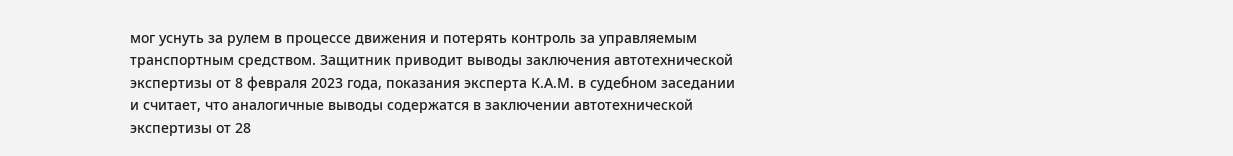мог уснуть за рулем в процессе движения и потерять контроль за управляемым транспортным средством. Защитник приводит выводы заключения автотехнической экспертизы от 8 февраля 2023 года, показания эксперта К.А.М. в судебном заседании и считает, что аналогичные выводы содержатся в заключении автотехнической экспертизы от 28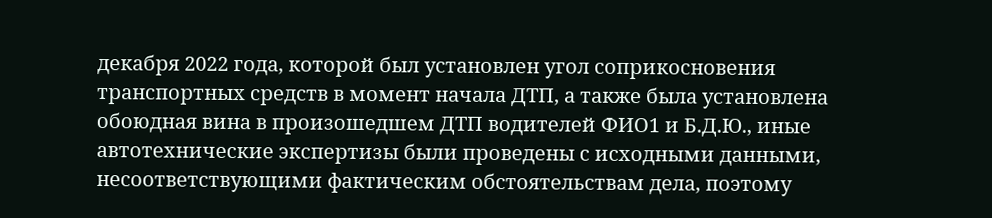декабря 2022 года, которой был установлен угол соприкосновения транспортных средств в момент начала ДТП, а также была установлена обоюдная вина в произошедшем ДТП водителей ФИО1 и Б.Д.Ю., иные автотехнические экспертизы были проведены с исходными данными, несоответствующими фактическим обстоятельствам дела, поэтому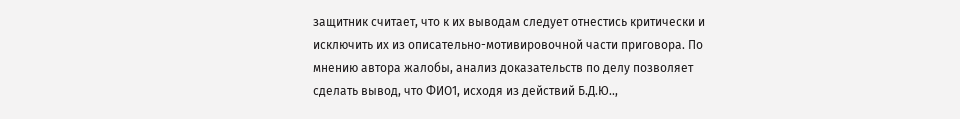защитник считает, что к их выводам следует отнестись критически и исключить их из описательно-мотивировочной части приговора. По мнению автора жалобы, анализ доказательств по делу позволяет сделать вывод, что ФИО1, исходя из действий Б.Д.Ю..,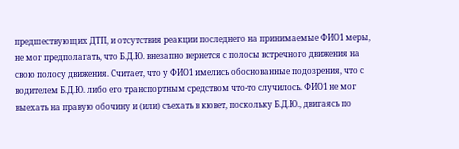предшествующих ДТП, и отсутствия реакции последнего на принимаемые ФИО1 меры, не мог предполагать, что Б.Д.Ю. внезапно вернется с полосы встречного движения на свою полосу движения. Считает, что у ФИО1 имелись обоснованные подозрения, что с водителем Б.Д.Ю. либо его транспортным средством что-то случилось. ФИО1 не мог выехать на правую обочину и (или) съехать в кювет, поскольку Б.Д.Ю., двигаясь по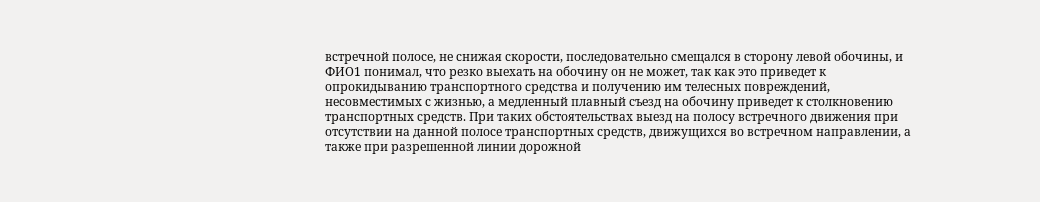встречной полосе, не снижая скорости, последовательно смещался в сторону левой обочины, и ФИО1 понимал, что резко выехать на обочину он не может, так как это приведет к опрокидыванию транспортного средства и получению им телесных повреждений, несовместимых с жизнью, а медленный плавный съезд на обочину приведет к столкновению транспортных средств. При таких обстоятельствах выезд на полосу встречного движения при отсутствии на данной полосе транспортных средств, движущихся во встречном направлении, а также при разрешенной линии дорожной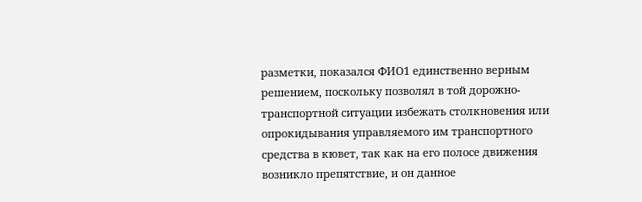разметки, показался ФИО1 единственно верным решением, поскольку позволял в той дорожно-транспортной ситуации избежать столкновения или опрокидывания управляемого им транспортного средства в кювет, так как на его полосе движения возникло препятствие, и он данное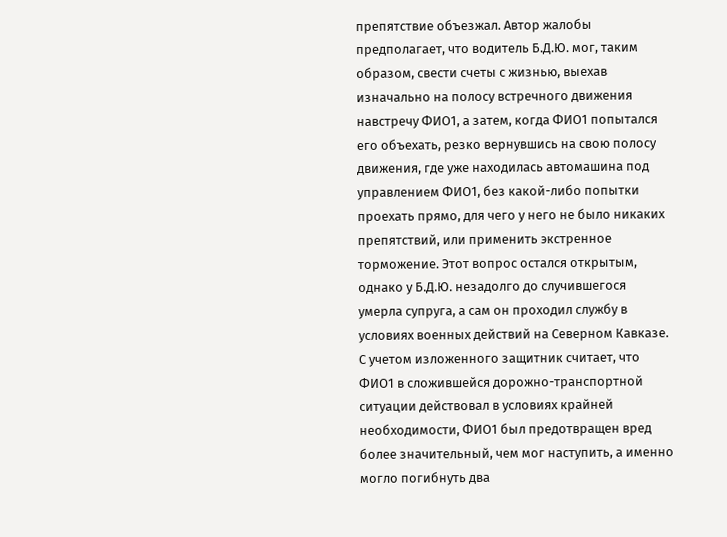препятствие объезжал. Автор жалобы предполагает, что водитель Б.Д.Ю. мог, таким образом, свести счеты с жизнью, выехав изначально на полосу встречного движения навстречу ФИО1, а затем, когда ФИО1 попытался его объехать, резко вернувшись на свою полосу движения, где уже находилась автомашина под управлением ФИО1, без какой-либо попытки проехать прямо, для чего у него не было никаких препятствий, или применить экстренное торможение. Этот вопрос остался открытым, однако у Б.Д.Ю. незадолго до случившегося умерла супруга, а сам он проходил службу в условиях военных действий на Северном Кавказе. С учетом изложенного защитник считает, что ФИО1 в сложившейся дорожно-транспортной ситуации действовал в условиях крайней необходимости, ФИО1 был предотвращен вред более значительный, чем мог наступить, а именно могло погибнуть два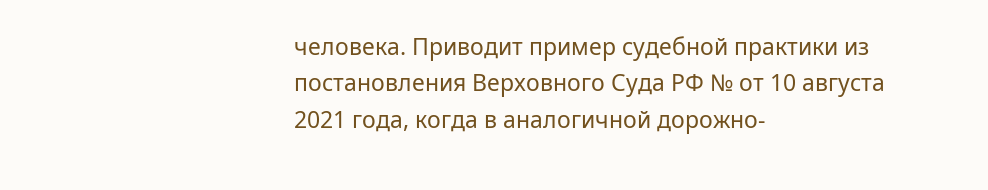человека. Приводит пример судебной практики из постановления Верховного Суда РФ № от 10 августа 2021 года, когда в аналогичной дорожно-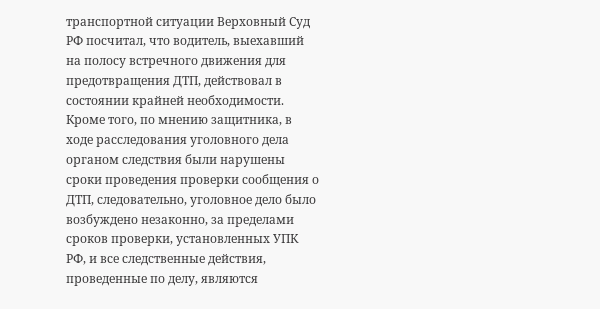транспортной ситуации Верховный Суд РФ посчитал, что водитель, выехавший на полосу встречного движения для предотвращения ДТП, действовал в состоянии крайней необходимости. Кроме того, по мнению защитника, в ходе расследования уголовного дела органом следствия были нарушены сроки проведения проверки сообщения о ДТП, следовательно, уголовное дело было возбуждено незаконно, за пределами сроков проверки, установленных УПК РФ, и все следственные действия, проведенные по делу, являются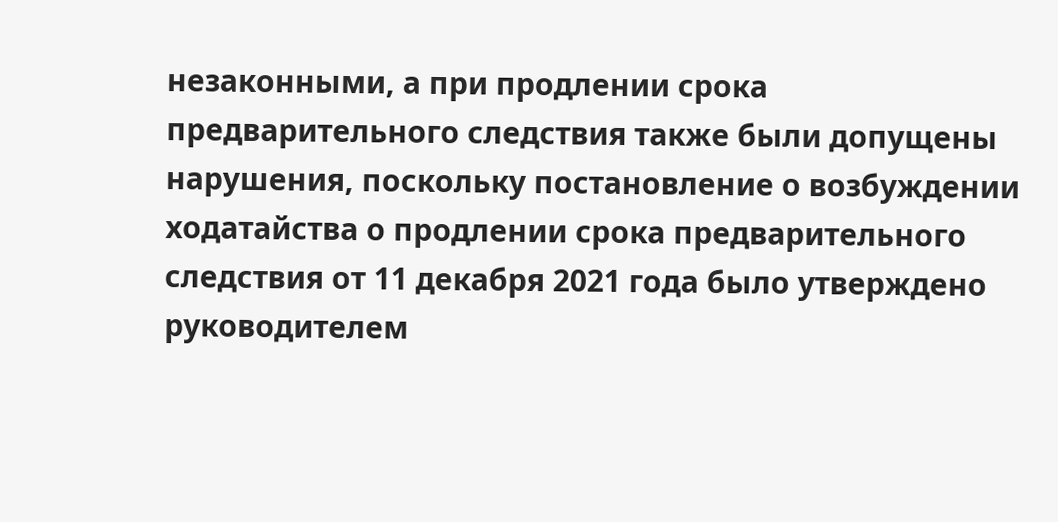незаконными, а при продлении срока предварительного следствия также были допущены нарушения, поскольку постановление о возбуждении ходатайства о продлении срока предварительного следствия от 11 декабря 2021 года было утверждено руководителем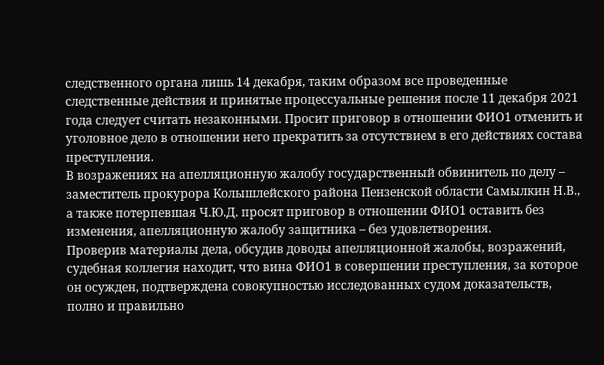следственного органа лишь 14 декабря, таким образом все проведенные следственные действия и принятые процессуальные решения после 11 декабря 2021 года следует считать незаконными. Просит приговор в отношении ФИО1 отменить и уголовное дело в отношении него прекратить за отсутствием в его действиях состава преступления.
В возражениях на апелляционную жалобу государственный обвинитель по делу – заместитель прокурора Колышлейского района Пензенской области Самылкин Н.В., а также потерпевшая Ч.Ю.Д. просят приговор в отношении ФИО1 оставить без изменения, апелляционную жалобу защитника – без удовлетворения.
Проверив материалы дела, обсудив доводы апелляционной жалобы, возражений, судебная коллегия находит, что вина ФИО1 в совершении преступления, за которое он осужден, подтверждена совокупностью исследованных судом доказательств, полно и правильно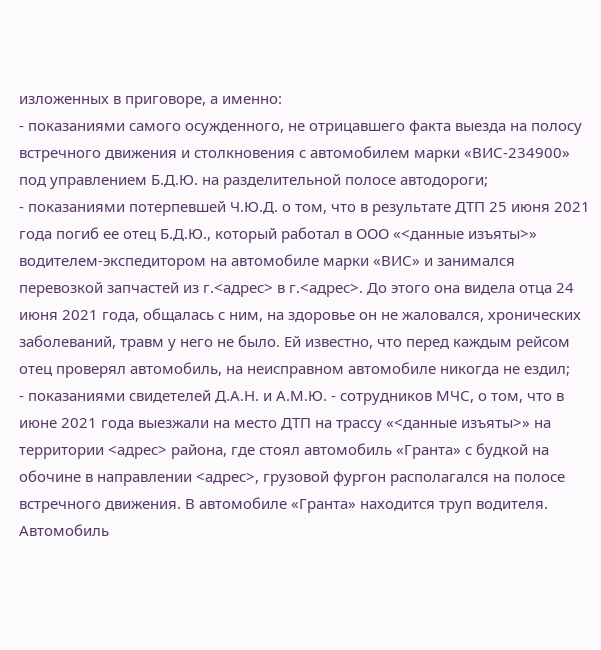изложенных в приговоре, а именно:
- показаниями самого осужденного, не отрицавшего факта выезда на полосу встречного движения и столкновения с автомобилем марки «ВИС-234900» под управлением Б.Д.Ю. на разделительной полосе автодороги;
- показаниями потерпевшей Ч.Ю.Д. о том, что в результате ДТП 25 июня 2021 года погиб ее отец Б.Д.Ю., который работал в ООО «<данные изъяты>» водителем-экспедитором на автомобиле марки «ВИС» и занимался перевозкой запчастей из г.<адрес> в г.<адрес>. До этого она видела отца 24 июня 2021 года, общалась с ним, на здоровье он не жаловался, хронических заболеваний, травм у него не было. Ей известно, что перед каждым рейсом отец проверял автомобиль, на неисправном автомобиле никогда не ездил;
- показаниями свидетелей Д.А.Н. и А.М.Ю. - сотрудников МЧС, о том, что в июне 2021 года выезжали на место ДТП на трассу «<данные изъяты>» на территории <адрес> района, где стоял автомобиль «Гранта» с будкой на обочине в направлении <адрес>, грузовой фургон располагался на полосе встречного движения. В автомобиле «Гранта» находится труп водителя. Автомобиль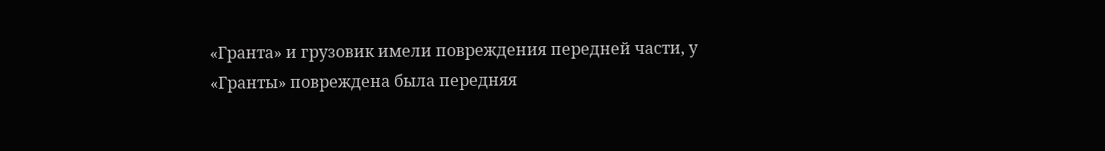«Гранта» и грузовик имели повреждения передней части, у «Гранты» повреждена была передняя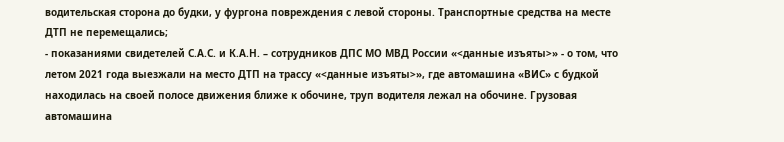водительская сторона до будки, у фургона повреждения с левой стороны. Транспортные средства на месте ДТП не перемещались;
- показаниями свидетелей С.А.С. и К.А.Н. – сотрудников ДПС МО МВД России «<данные изъяты>» - о том, что летом 2021 года выезжали на место ДТП на трассу «<данные изъяты>», где автомашина «ВИС» с будкой находилась на своей полосе движения ближе к обочине, труп водителя лежал на обочине. Грузовая автомашина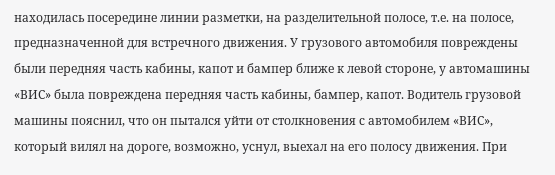находилась посередине линии разметки, на разделительной полосе, т.е. на полосе, предназначенной для встречного движения. У грузового автомобиля повреждены были передняя часть кабины, капот и бампер ближе к левой стороне, у автомашины «ВИС» была повреждена передняя часть кабины, бампер, капот. Водитель грузовой машины пояснил, что он пытался уйти от столкновения с автомобилем «ВИС», который вилял на дороге, возможно, уснул, выехал на его полосу движения. При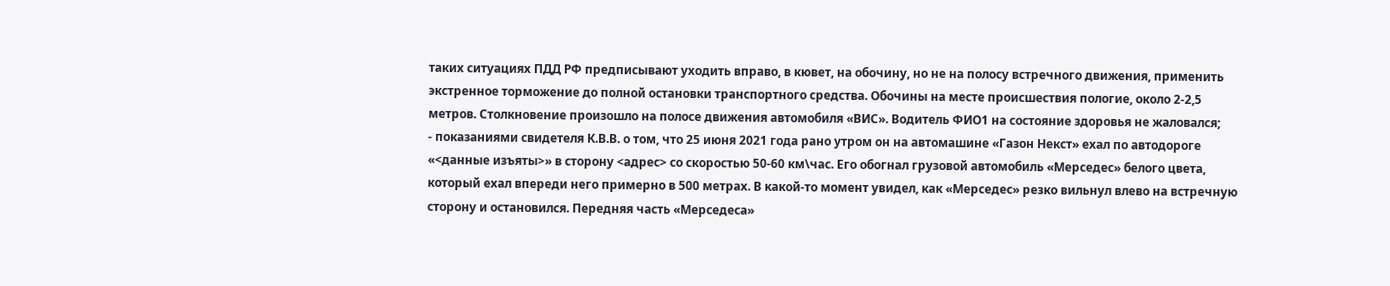таких ситуациях ПДД РФ предписывают уходить вправо, в кювет, на обочину, но не на полосу встречного движения, применить экстренное торможение до полной остановки транспортного средства. Обочины на месте происшествия пологие, около 2-2,5 метров. Столкновение произошло на полосе движения автомобиля «ВИС». Водитель ФИО1 на состояние здоровья не жаловался;
- показаниями свидетеля К.В.В. о том, что 25 июня 2021 года рано утром он на автомашине «Газон Некст» ехал по автодороге «<данные изъяты>» в сторону <адрес> со скоростью 50-60 км\час. Его обогнал грузовой автомобиль «Мерседес» белого цвета, который ехал впереди него примерно в 500 метрах. В какой-то момент увидел, как «Мерседес» резко вильнул влево на встречную сторону и остановился. Передняя часть «Мерседеса»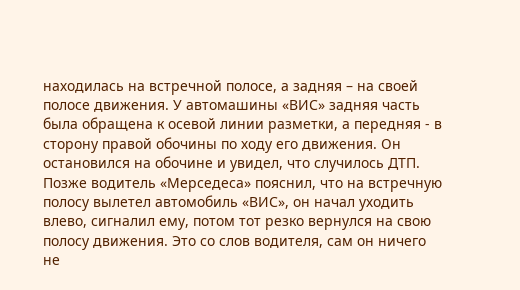находилась на встречной полосе, а задняя – на своей полосе движения. У автомашины «ВИС» задняя часть была обращена к осевой линии разметки, а передняя - в сторону правой обочины по ходу его движения. Он остановился на обочине и увидел, что случилось ДТП. Позже водитель «Мерседеса» пояснил, что на встречную полосу вылетел автомобиль «ВИС», он начал уходить влево, сигналил ему, потом тот резко вернулся на свою полосу движения. Это со слов водителя, сам он ничего не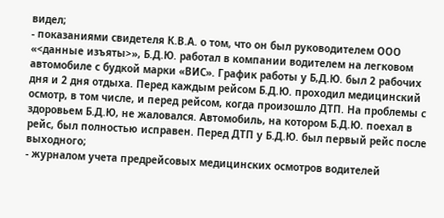видел;
- показаниями свидетеля К.В.А. о том, что он был руководителем ООО «<данные изъяты>», Б.Д.Ю. работал в компании водителем на легковом автомобиле с будкой марки «ВИС». График работы у Б,Д.Ю. был 2 рабочих дня и 2 дня отдыха. Перед каждым рейсом Б.Д.Ю. проходил медицинский осмотр, в том числе, и перед рейсом, когда произошло ДТП. На проблемы с здоровьем Б.Д.Ю, не жаловался. Автомобиль, на котором Б.Д.Ю. поехал в рейс, был полностью исправен. Перед ДТП у Б.Д.Ю. был первый рейс после выходного;
- журналом учета предрейсовых медицинских осмотров водителей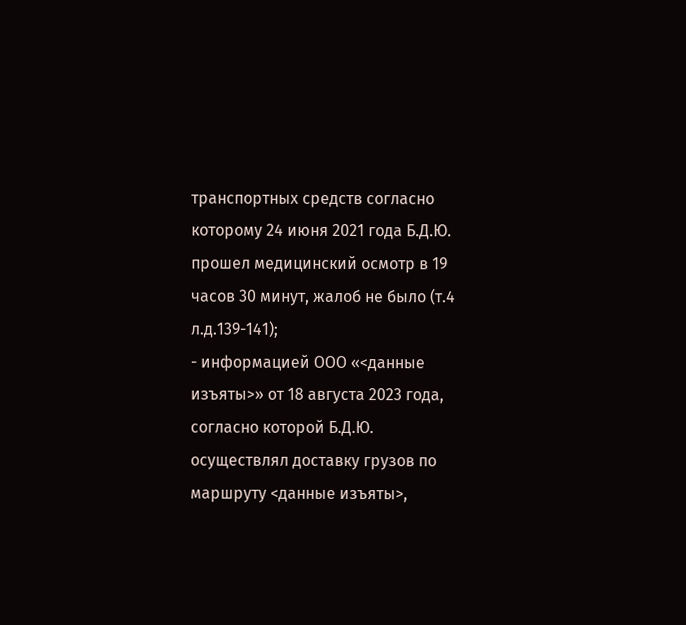транспортных средств согласно которому 24 июня 2021 года Б.Д.Ю. прошел медицинский осмотр в 19 часов 30 минут, жалоб не было (т.4 л.д.139-141);
- информацией ООО «<данные изъяты>» от 18 августа 2023 года, согласно которой Б.Д.Ю. осуществлял доставку грузов по маршруту <данные изъяты>,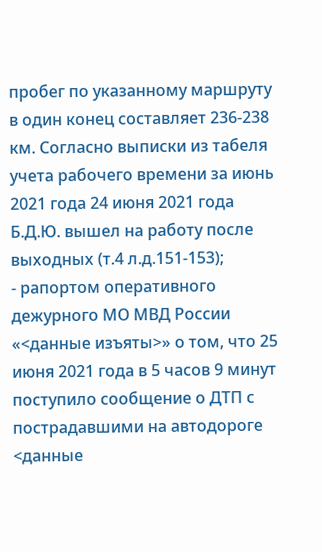пробег по указанному маршруту в один конец составляет 236-238 км. Согласно выписки из табеля учета рабочего времени за июнь 2021 года 24 июня 2021 года Б.Д.Ю. вышел на работу после выходных (т.4 л.д.151-153);
- рапортом оперативного дежурного МО МВД России «<данные изъяты>» о том, что 25 июня 2021 года в 5 часов 9 минут поступило сообщение о ДТП с пострадавшими на автодороге <данные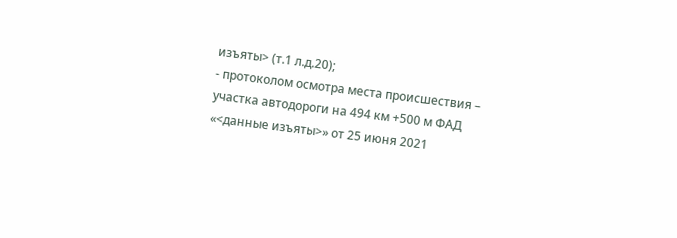изъяты> (т.1 л.д.20);
- протоколом осмотра места происшествия – участка автодороги на 494 км +500 м ФАД «<данные изъяты>» от 25 июня 2021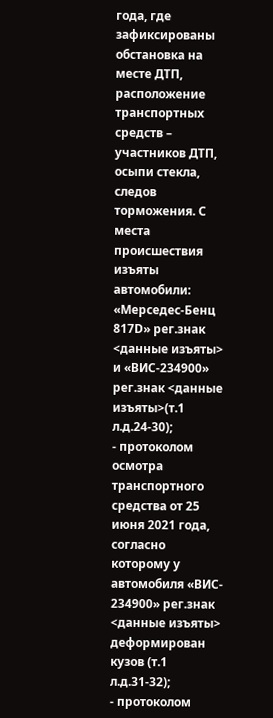года, где зафиксированы обстановка на месте ДТП, расположение транспортных средств – участников ДТП, осыпи стекла, следов торможения. С места происшествия изъяты автомобили: «Мерседес-Бенц 817D» рег.знак <данные изъяты> и «ВИС-234900» рег.знак <данные изъяты>(т.1 л.д.24-30);
- протоколом осмотра транспортного средства от 25 июня 2021 года, согласно которому у автомобиля «ВИС- 234900» рег.знак <данные изъяты> деформирован кузов (т.1 л.д.31-32);
- протоколом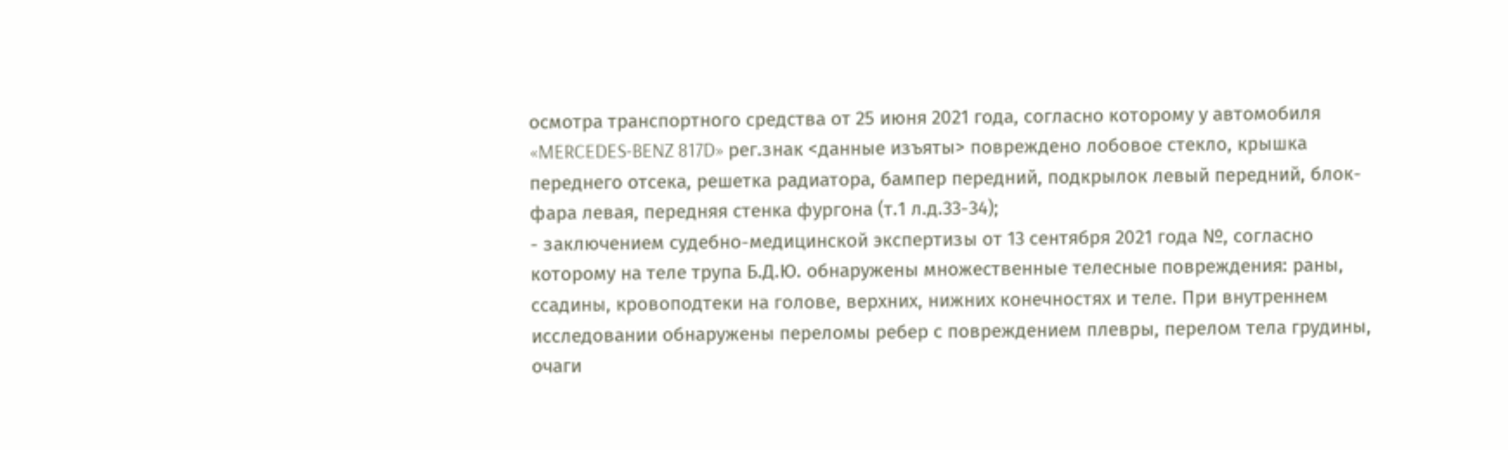осмотра транспортного средства от 25 июня 2021 года, согласно которому у автомобиля «MERCEDES-BENZ 817D» рег.знак <данные изъяты> повреждено лобовое стекло, крышка переднего отсека, решетка радиатора, бампер передний, подкрылок левый передний, блок-фара левая, передняя стенка фургона (т.1 л.д.33-34);
- заключением судебно-медицинской экспертизы от 13 сентября 2021 года №, согласно которому на теле трупа Б.Д.Ю. обнаружены множественные телесные повреждения: раны, ссадины, кровоподтеки на голове, верхних, нижних конечностях и теле. При внутреннем исследовании обнаружены переломы ребер с повреждением плевры, перелом тела грудины, очаги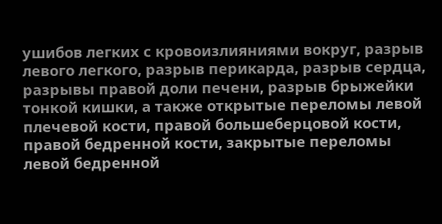ушибов легких с кровоизлияниями вокруг, разрыв левого легкого, разрыв перикарда, разрыв сердца, разрывы правой доли печени, разрыв брыжейки тонкой кишки, а также открытые переломы левой плечевой кости, правой большеберцовой кости, правой бедренной кости, закрытые переломы левой бедренной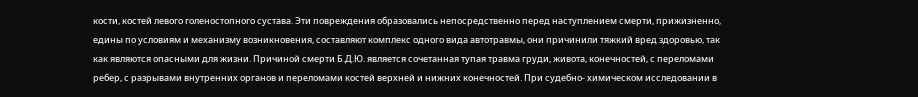кости, костей левого голеностопного сустава. Эти повреждения образовались непосредственно перед наступлением смерти, прижизненно, едины по условиям и механизму возникновения, составляют комплекс одного вида автотравмы, они причинили тяжкий вред здоровью, так как являются опасными для жизни. Причиной смерти Б.Д.Ю. является сочетанная тупая травма груди, живота, конечностей, с переломами ребер, с разрывами внутренних органов и переломами костей верхней и нижних конечностей. При судебно- химическом исследовании в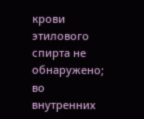крови этилового спирта не обнаружено; во внутренних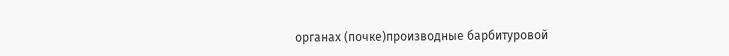органах (почке)производные барбитуровой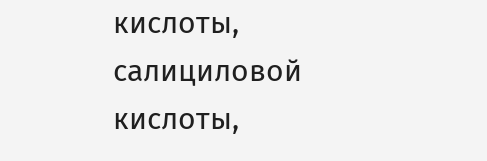кислоты, салициловой кислоты,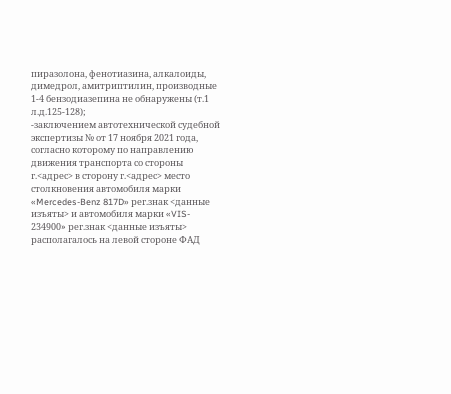пиразолона, фенотиазина, алкалоиды, димедрол, амитриптилин, производные 1-4 бензодиазепина не обнаружены (т.1 л.д.125-128);
-заключением автотехнической судебной экспертизы № от 17 ноября 2021 года, согласно которому по направлению движения транспорта со стороны г.<адрес> в сторону г.<адрес> место столкновения автомобиля марки «Mercedes-Benz 817D» рег.знак <данные изъяты> и автомобиля марки «VIS- 234900» рег.знак <данные изъяты> располагалось на левой стороне ФАД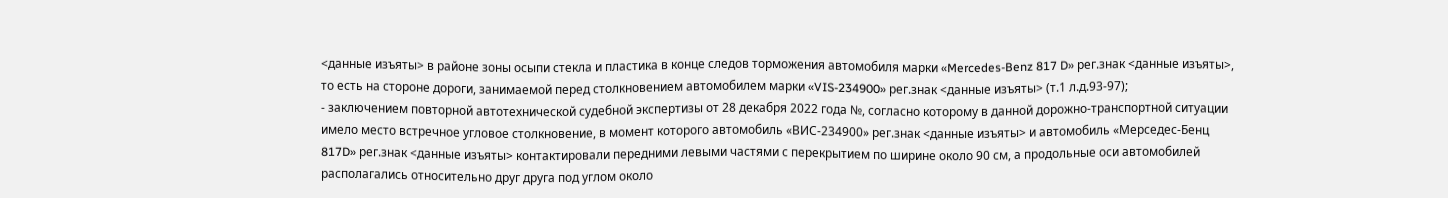<данные изъяты> в районе зоны осыпи стекла и пластика в конце следов торможения автомобиля марки «Mercedes-Benz 817 D» рег.знак <данные изъяты>, то есть на стороне дороги, занимаемой перед столкновением автомобилем марки «VIS-234900» рег.знак <данные изъяты> (т.1 л.д.93-97);
- заключением повторной автотехнической судебной экспертизы от 28 декабря 2022 года №, согласно которому в данной дорожно-транспортной ситуации имело место встречное угловое столкновение, в момент которого автомобиль «ВИС-234900» рег.знак <данные изъяты> и автомобиль «Мерседес-Бенц 817D» рег.знак <данные изъяты> контактировали передними левыми частями с перекрытием по ширине около 90 см, а продольные оси автомобилей располагались относительно друг друга под углом около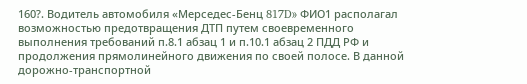160?. Водитель автомобиля «Мерседес-Бенц 817D» ФИО1 располагал возможностью предотвращения ДТП путем своевременного выполнения требований п.8.1 абзац 1 и п.10.1 абзац 2 ПДД РФ и продолжения прямолинейного движения по своей полосе. В данной дорожно-транспортной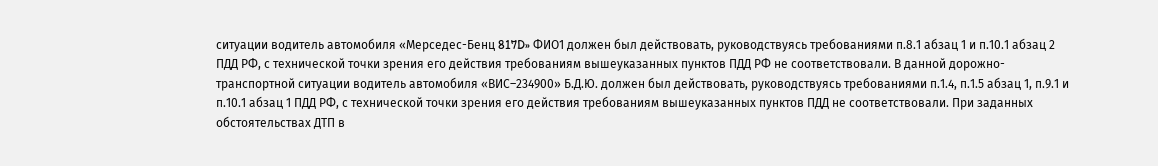ситуации водитель автомобиля «Мерседес-Бенц 817D» ФИО1 должен был действовать, руководствуясь требованиями п.8.1 абзац 1 и п.10.1 абзац 2 ПДД РФ, с технической точки зрения его действия требованиям вышеуказанных пунктов ПДД РФ не соответствовали. В данной дорожно-транспортной ситуации водитель автомобиля «ВИС–234900» Б.Д.Ю. должен был действовать, руководствуясь требованиями п.1.4, п.1.5 абзац 1, п.9.1 и п.10.1 абзац 1 ПДД РФ, с технической точки зрения его действия требованиям вышеуказанных пунктов ПДД не соответствовали. При заданных обстоятельствах ДТП в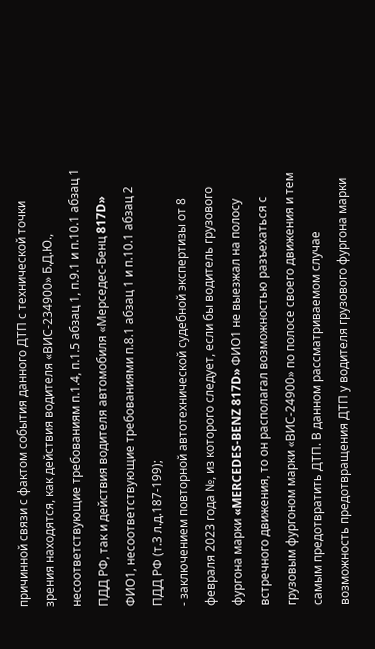причинной связи с фактом события данного ДТП с технической точки зрения находятся, как действия водителя «ВИС-234900» Б.Д.Ю., несоответствующие требованиям п.1.4, п.1.5 абзац 1, п.9.1 и п.10.1 абзац 1 ПДД РФ, так и действия водителя автомобиля «Мерседес-Бенц 817D» ФИО1, несоответствующие требованиями п.8.1 абзац 1 и п.10.1 абзац 2 ПДД РФ (т.3 л.д.187-199);
- заключением повторной автотехнической судебной экспертизы от 8 февраля 2023 года №, из которого следует, если бы водитель грузового фургона марки «MERCEDES-BENZ 817D» ФИО1 не выезжал на полосу встречного движения, то он располагал возможностью разъехаться с грузовым фургоном марки «ВИС-24900» по полосе своего движения и тем самым предотвратить ДТП. В данном рассматриваемом случае возможность предотвращения ДТП у водителя грузового фургона марки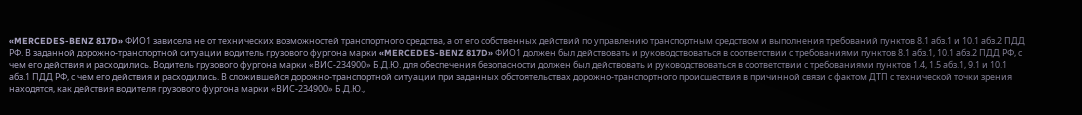«MERCEDES-BENZ 817D» ФИО1 зависела не от технических возможностей транспортного средства, а от его собственных действий по управлению транспортным средством и выполнения требований пунктов 8.1 абз.1 и 10.1 абз.2 ПДД РФ. В заданной дорожно-транспортной ситуации водитель грузового фургона марки «MERCEDES-BENZ 817D» ФИО1 должен был действовать и руководствоваться в соответствии с требованиями пунктов 8.1 абз.1, 10.1 абз.2 ПДД РФ, с чем его действия и расходились. Водитель грузового фургона марки «ВИС-234900» Б.Д.Ю. для обеспечения безопасности должен был действовать и руководствоваться в соответствии с требованиями пунктов 1.4, 1.5 абз.1, 9.1 и 10.1 абз.1 ПДД РФ, с чем его действия и расходились. В сложившейся дорожно-транспортной ситуации при заданных обстоятельствах дорожно-транспортного происшествия в причинной связи с фактом ДТП с технической точки зрения находятся, как действия водителя грузового фургона марки «ВИС-234900» Б.Д.Ю.,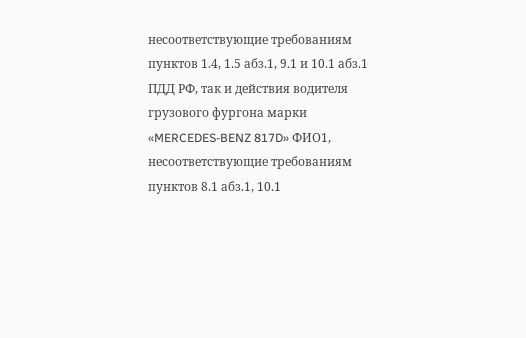несоответствующие требованиям пунктов 1.4, 1.5 абз.1, 9.1 и 10.1 абз.1 ПДД РФ, так и действия водителя грузового фургона марки «MERCEDES-BENZ 817D» ФИО1, несоответствующие требованиям пунктов 8.1 абз.1, 10.1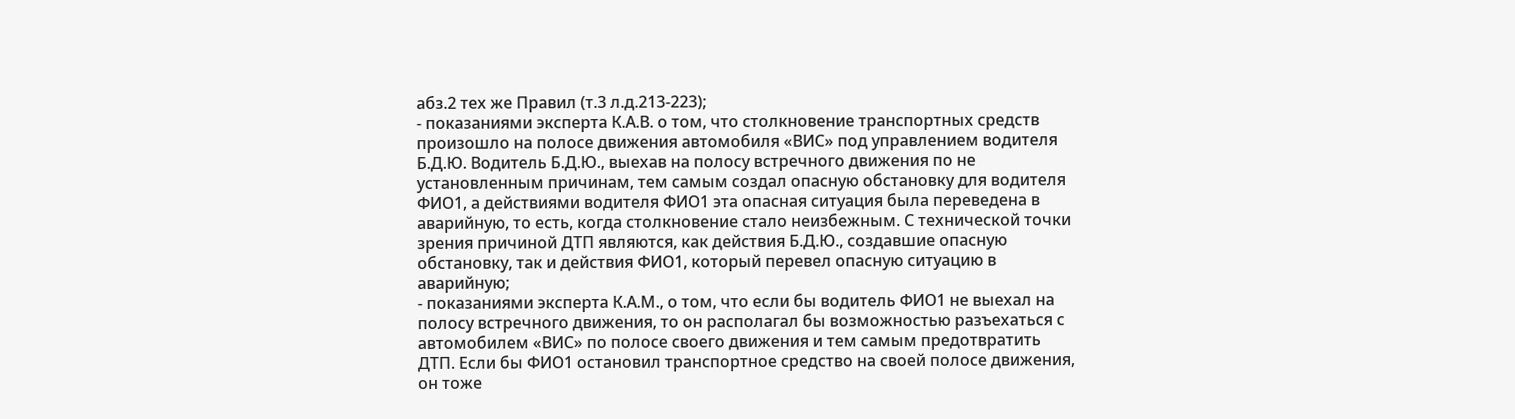абз.2 тех же Правил (т.3 л.д.213-223);
- показаниями эксперта К.А.В. о том, что столкновение транспортных средств произошло на полосе движения автомобиля «ВИС» под управлением водителя Б.Д.Ю. Водитель Б.Д.Ю., выехав на полосу встречного движения по не установленным причинам, тем самым создал опасную обстановку для водителя ФИО1, а действиями водителя ФИО1 эта опасная ситуация была переведена в аварийную, то есть, когда столкновение стало неизбежным. С технической точки зрения причиной ДТП являются, как действия Б.Д.Ю., создавшие опасную обстановку, так и действия ФИО1, который перевел опасную ситуацию в аварийную;
- показаниями эксперта К.А.М., о том, что если бы водитель ФИО1 не выехал на полосу встречного движения, то он располагал бы возможностью разъехаться с автомобилем «ВИС» по полосе своего движения и тем самым предотвратить ДТП. Если бы ФИО1 остановил транспортное средство на своей полосе движения, он тоже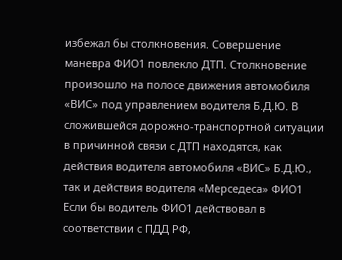избежал бы столкновения. Совершение маневра ФИО1 повлекло ДТП. Столкновение произошло на полосе движения автомобиля «ВИС» под управлением водителя Б.Д.Ю. В сложившейся дорожно-транспортной ситуации в причинной связи с ДТП находятся, как действия водителя автомобиля «ВИС» Б.Д.Ю., так и действия водителя «Мерседеса» ФИО1 Если бы водитель ФИО1 действовал в соответствии с ПДД РФ,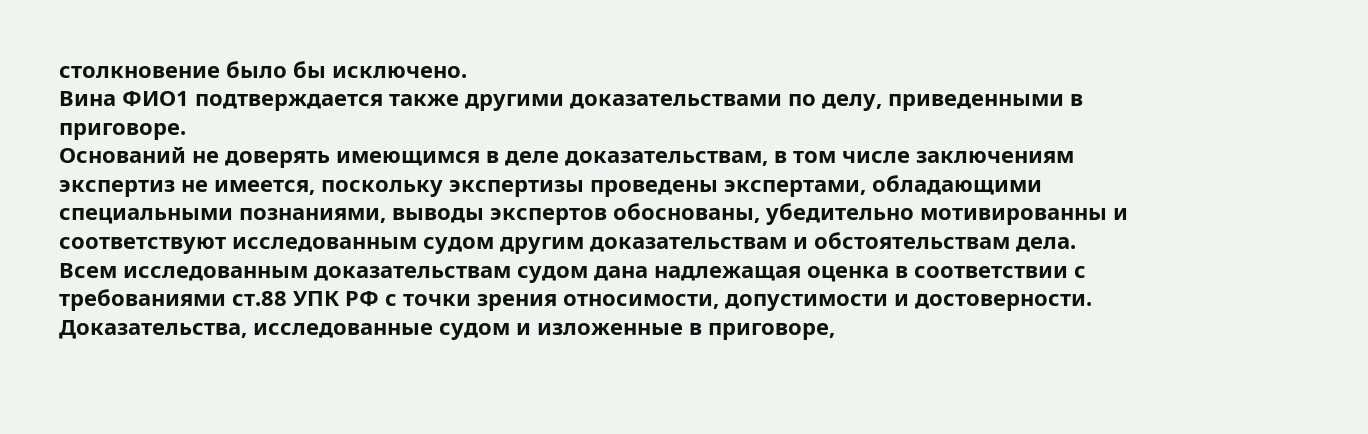столкновение было бы исключено.
Вина ФИО1 подтверждается также другими доказательствами по делу, приведенными в приговоре.
Оснований не доверять имеющимся в деле доказательствам, в том числе заключениям экспертиз не имеется, поскольку экспертизы проведены экспертами, обладающими специальными познаниями, выводы экспертов обоснованы, убедительно мотивированны и соответствуют исследованным судом другим доказательствам и обстоятельствам дела.
Всем исследованным доказательствам судом дана надлежащая оценка в соответствии с требованиями ст.88 УПК РФ с точки зрения относимости, допустимости и достоверности. Доказательства, исследованные судом и изложенные в приговоре,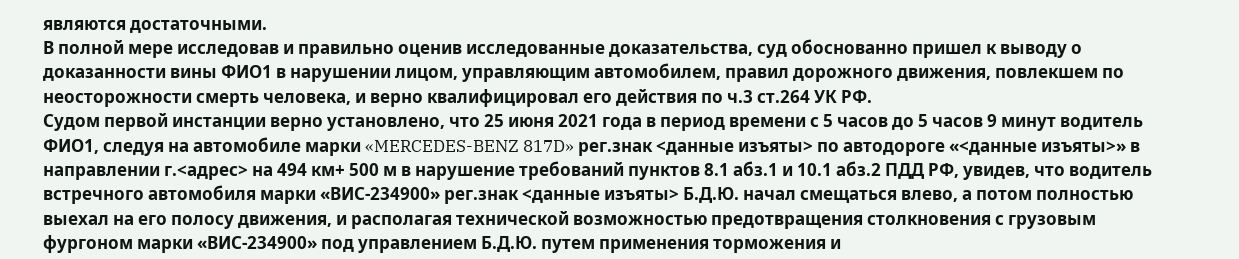являются достаточными.
В полной мере исследовав и правильно оценив исследованные доказательства, суд обоснованно пришел к выводу о доказанности вины ФИО1 в нарушении лицом, управляющим автомобилем, правил дорожного движения, повлекшем по неосторожности смерть человека, и верно квалифицировал его действия по ч.3 ст.264 УК РФ.
Судом первой инстанции верно установлено, что 25 июня 2021 года в период времени с 5 часов до 5 часов 9 минут водитель ФИО1, следуя на автомобиле марки «MERCEDES-BENZ 817D» рег.знак <данные изъяты> по автодороге «<данные изъяты>» в направлении г.<адрес> на 494 км+ 500 м в нарушение требований пунктов 8.1 абз.1 и 10.1 абз.2 ПДД РФ, увидев, что водитель встречного автомобиля марки «ВИС-234900» рег.знак <данные изъяты> Б.Д.Ю. начал смещаться влево, а потом полностью выехал на его полосу движения, и располагая технической возможностью предотвращения столкновения с грузовым фургоном марки «ВИС-234900» под управлением Б.Д.Ю. путем применения торможения и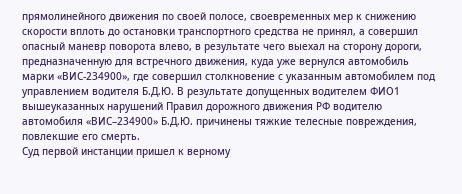прямолинейного движения по своей полосе, своевременных мер к снижению скорости вплоть до остановки транспортного средства не принял, а совершил опасный маневр поворота влево, в результате чего выехал на сторону дороги, предназначенную для встречного движения, куда уже вернулся автомобиль марки «ВИС-234900», где совершил столкновение с указанным автомобилем под управлением водителя Б.Д.Ю. В результате допущенных водителем ФИО1 вышеуказанных нарушений Правил дорожного движения РФ водителю автомобиля «ВИС–234900» Б.Д.Ю. причинены тяжкие телесные повреждения, повлекшие его смерть.
Суд первой инстанции пришел к верному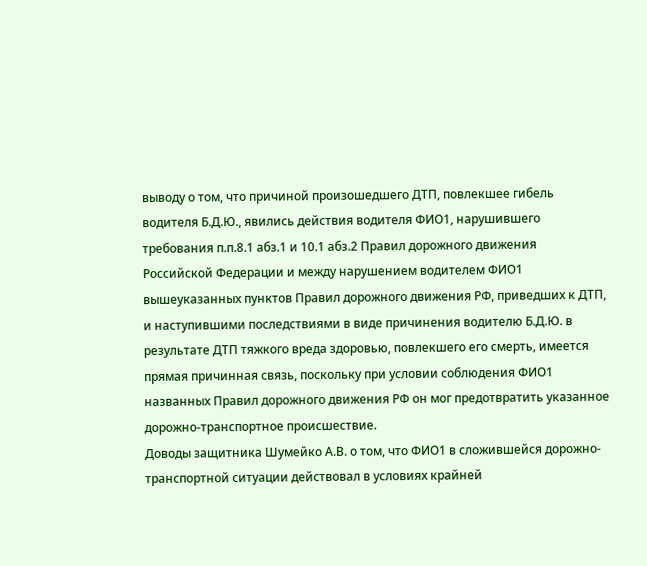выводу о том, что причиной произошедшего ДТП, повлекшее гибель водителя Б.Д.Ю., явились действия водителя ФИО1, нарушившего требования п.п.8.1 абз.1 и 10.1 абз.2 Правил дорожного движения Российской Федерации и между нарушением водителем ФИО1 вышеуказанных пунктов Правил дорожного движения РФ, приведших к ДТП, и наступившими последствиями в виде причинения водителю Б.Д.Ю. в результате ДТП тяжкого вреда здоровью, повлекшего его смерть, имеется прямая причинная связь, поскольку при условии соблюдения ФИО1 названных Правил дорожного движения РФ он мог предотвратить указанное дорожно-транспортное происшествие.
Доводы защитника Шумейко А.В. о том, что ФИО1 в сложившейся дорожно-транспортной ситуации действовал в условиях крайней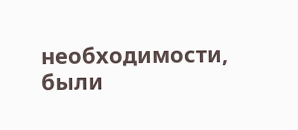необходимости, были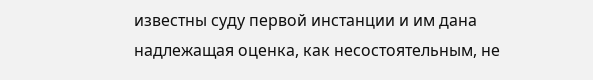известны суду первой инстанции и им дана надлежащая оценка, как несостоятельным, не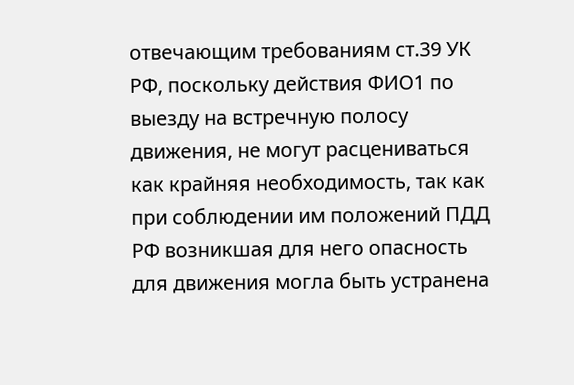отвечающим требованиям ст.39 УК РФ, поскольку действия ФИО1 по выезду на встречную полосу движения, не могут расцениваться как крайняя необходимость, так как при соблюдении им положений ПДД РФ возникшая для него опасность для движения могла быть устранена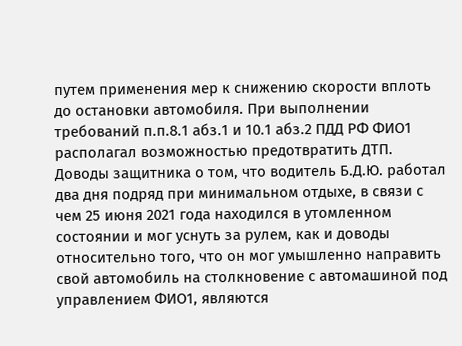путем применения мер к снижению скорости вплоть до остановки автомобиля. При выполнении требований п.п.8.1 абз.1 и 10.1 абз.2 ПДД РФ ФИО1 располагал возможностью предотвратить ДТП.
Доводы защитника о том, что водитель Б.Д.Ю. работал два дня подряд при минимальном отдыхе, в связи с чем 25 июня 2021 года находился в утомленном состоянии и мог уснуть за рулем, как и доводы относительно того, что он мог умышленно направить свой автомобиль на столкновение с автомашиной под управлением ФИО1, являются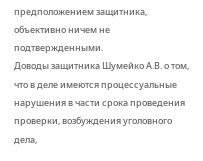предположением защитника, объективно ничем не подтвержденными.
Доводы защитника Шумейко А.В. о том, что в деле имеются процессуальные нарушения в части срока проведения проверки, возбуждения уголовного дела,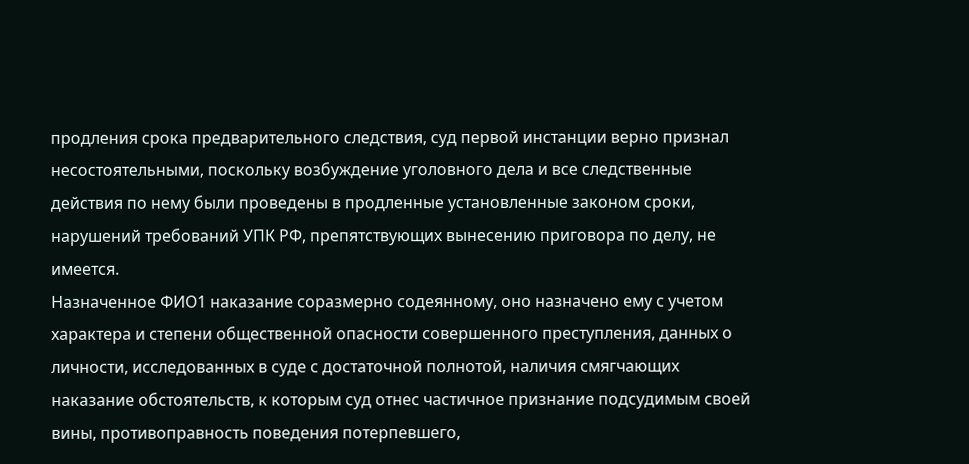продления срока предварительного следствия, суд первой инстанции верно признал несостоятельными, поскольку возбуждение уголовного дела и все следственные действия по нему были проведены в продленные установленные законом сроки, нарушений требований УПК РФ, препятствующих вынесению приговора по делу, не имеется.
Назначенное ФИО1 наказание соразмерно содеянному, оно назначено ему с учетом характера и степени общественной опасности совершенного преступления, данных о личности, исследованных в суде с достаточной полнотой, наличия смягчающих наказание обстоятельств, к которым суд отнес частичное признание подсудимым своей вины, противоправность поведения потерпевшего,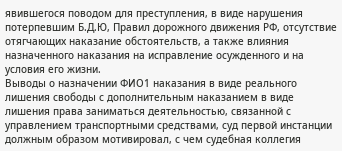явившегося поводом для преступления, в виде нарушения потерпевшим Б.Д.Ю, Правил дорожного движения РФ, отсутствие отягчающих наказание обстоятельств, а также влияния назначенного наказания на исправление осужденного и на условия его жизни.
Выводы о назначении ФИО1 наказания в виде реального лишения свободы с дополнительным наказанием в виде лишения права заниматься деятельностью, связанной с управлением транспортными средствами, суд первой инстанции должным образом мотивировал, с чем судебная коллегия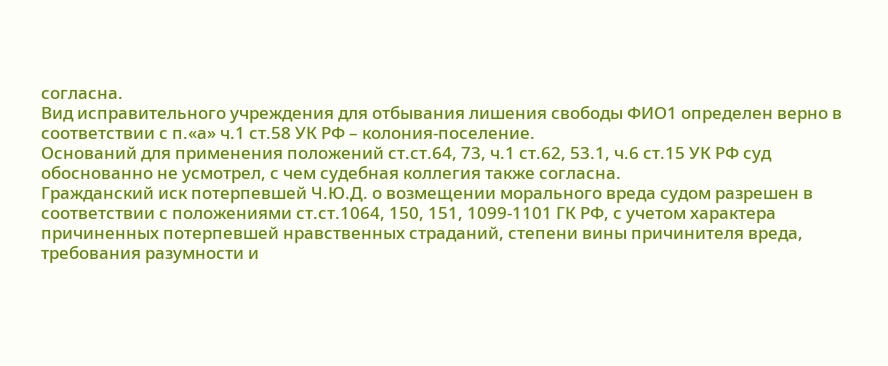согласна.
Вид исправительного учреждения для отбывания лишения свободы ФИО1 определен верно в соответствии с п.«а» ч.1 ст.58 УК РФ – колония-поселение.
Оснований для применения положений ст.ст.64, 73, ч.1 ст.62, 53.1, ч.6 ст.15 УК РФ суд обоснованно не усмотрел, с чем судебная коллегия также согласна.
Гражданский иск потерпевшей Ч.Ю.Д. о возмещении морального вреда судом разрешен в соответствии с положениями ст.ст.1064, 150, 151, 1099-1101 ГК РФ, с учетом характера причиненных потерпевшей нравственных страданий, степени вины причинителя вреда, требования разумности и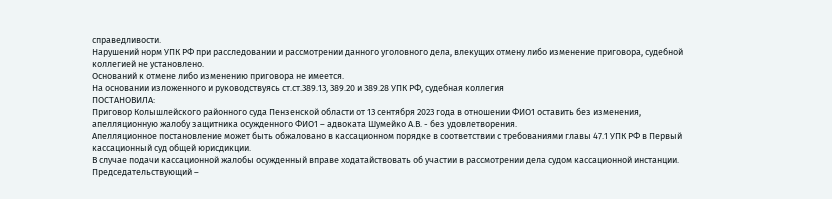справедливости.
Нарушений норм УПК РФ при расследовании и рассмотрении данного уголовного дела, влекущих отмену либо изменение приговора, судебной коллегией не установлено.
Оснований к отмене либо изменению приговора не имеется.
На основании изложенного и руководствуясь ст.ст.389.13, 389.20 и 389.28 УПК РФ, судебная коллегия
ПОСТАНОВИЛА:
Приговор Колышлейского районного суда Пензенской области от 13 сентября 2023 года в отношении ФИО1 оставить без изменения, апелляционную жалобу защитника осужденного ФИО1 – адвоката Шумейко А.В. - без удовлетворения.
Апелляционное постановление может быть обжаловано в кассационном порядке в соответствии с требованиями главы 47.1 УПК РФ в Первый кассационный суд общей юрисдикции.
В случае подачи кассационной жалобы осужденный вправе ходатайствовать об участии в рассмотрении дела судом кассационной инстанции.
Председательствующий –